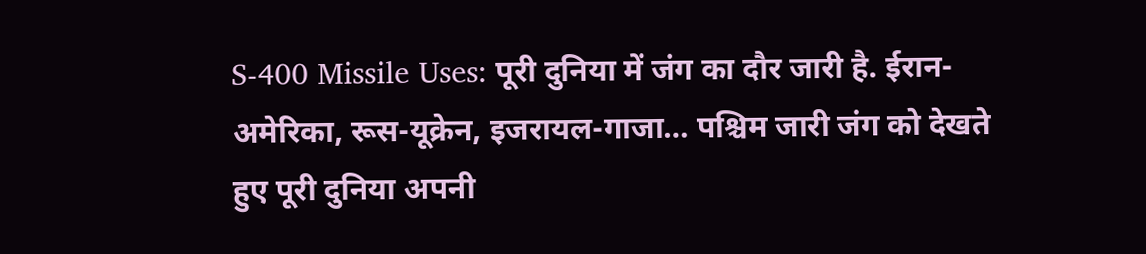S-400 Missile Uses: पूरी दुनिया में जंग का दौर जारी है. ईरान-अमेरिका, रूस-यूक्रेन, इजरायल-गाजा… पश्चिम जारी जंग को देखते हुए पूरी दुनिया अपनी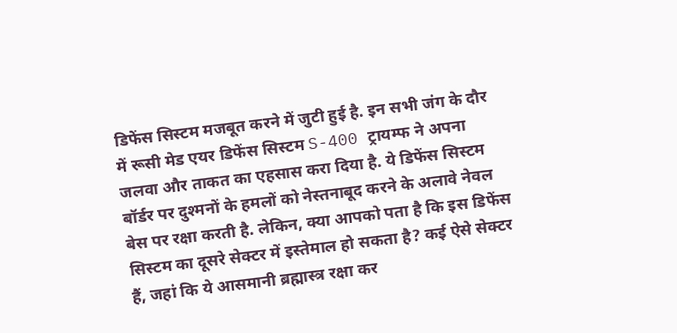डिफेंस सिस्टम मजबूत करने में जुटी हुई है. इन सभी जंग के दौर में रूसी मेड एयर डिफेंस सिस्टम S-400 ट्रायम्फ ने अपना जलवा और ताकत का एहसास करा दिया है. ये डिफेंस सिस्टम बॉर्डर पर दुश्मनों के हमलों को नेस्तनाबूद करने के अलावे नेवल बेस पर रक्षा करती है. लेकिन, क्या आपको पता है कि इस डिफेंस सिस्टम का दूसरे सेक्टर में इस्तेमाल हो सकता है? कई ऐसे सेक्टर हैं, जहां कि ये आसमानी ब्रह्मास्त्र रक्षा कर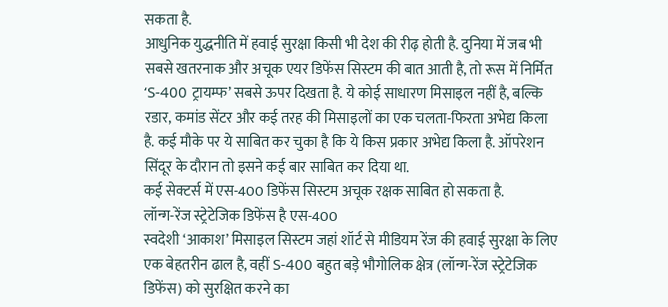सकता है.
आधुनिक युद्धनीति में हवाई सुरक्षा किसी भी देश की रीढ़ होती है. दुनिया में जब भी सबसे खतरनाक और अचूक एयर डिफेंस सिस्टम की बात आती है, तो रूस में निर्मित ‘S-400 ट्रायम्फ’ सबसे ऊपर दिखता है. ये कोई साधारण मिसाइल नहीं है, बल्कि रडार, कमांड सेंटर और कई तरह की मिसाइलों का एक चलता-फिरता अभेद्य किला है. कई मौके पर ये साबित कर चुका है कि ये किस प्रकार अभेद्य किला है. ऑपरेशन सिंदूर के दौरान तो इसने कई बार साबित कर दिया था.
कई सेक्टर्स में एस-400 डिफेंस सिस्टम अचूक रक्षक साबित हो सकता है.
लॉन्ग-रेंज स्ट्रेटेजिक डिफेंस है एस-400
स्वदेशी ‘आकाश’ मिसाइल सिस्टम जहां शॉर्ट से मीडियम रेंज की हवाई सुरक्षा के लिए एक बेहतरीन ढाल है, वहीं S-400 बहुत बड़े भौगोलिक क्षेत्र (लॉन्ग-रेंज स्ट्रेटेजिक डिफेंस) को सुरक्षित करने का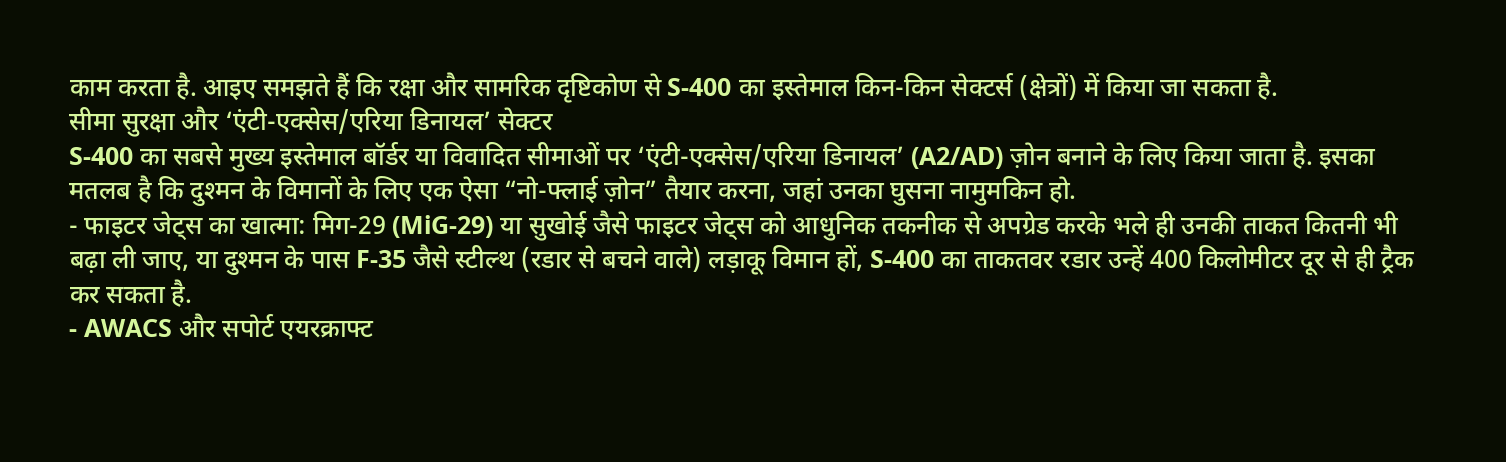काम करता है. आइए समझते हैं कि रक्षा और सामरिक दृष्टिकोण से S-400 का इस्तेमाल किन-किन सेक्टर्स (क्षेत्रों) में किया जा सकता है.
सीमा सुरक्षा और ‘एंटी-एक्सेस/एरिया डिनायल’ सेक्टर
S-400 का सबसे मुख्य इस्तेमाल बॉर्डर या विवादित सीमाओं पर ‘एंटी-एक्सेस/एरिया डिनायल’ (A2/AD) ज़ोन बनाने के लिए किया जाता है. इसका मतलब है कि दुश्मन के विमानों के लिए एक ऐसा “नो-फ्लाई ज़ोन” तैयार करना, जहां उनका घुसना नामुमकिन हो.
- फाइटर जेट्स का खात्मा: मिग-29 (MiG-29) या सुखोई जैसे फाइटर जेट्स को आधुनिक तकनीक से अपग्रेड करके भले ही उनकी ताकत कितनी भी बढ़ा ली जाए, या दुश्मन के पास F-35 जैसे स्टील्थ (रडार से बचने वाले) लड़ाकू विमान हों, S-400 का ताकतवर रडार उन्हें 400 किलोमीटर दूर से ही ट्रैक कर सकता है.
- AWACS और सपोर्ट एयरक्राफ्ट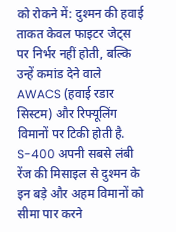को रोकने में: दुश्मन की हवाई ताकत केवल फाइटर जेट्स पर निर्भर नहीं होती, बल्कि उन्हें कमांड देने वाले AWACS (हवाई रडार सिस्टम) और रिफ्यूलिंग विमानों पर टिकी होती है. S-400 अपनी सबसे लंबी रेंज की मिसाइल से दुश्मन के इन बड़े और अहम विमानों को सीमा पार करने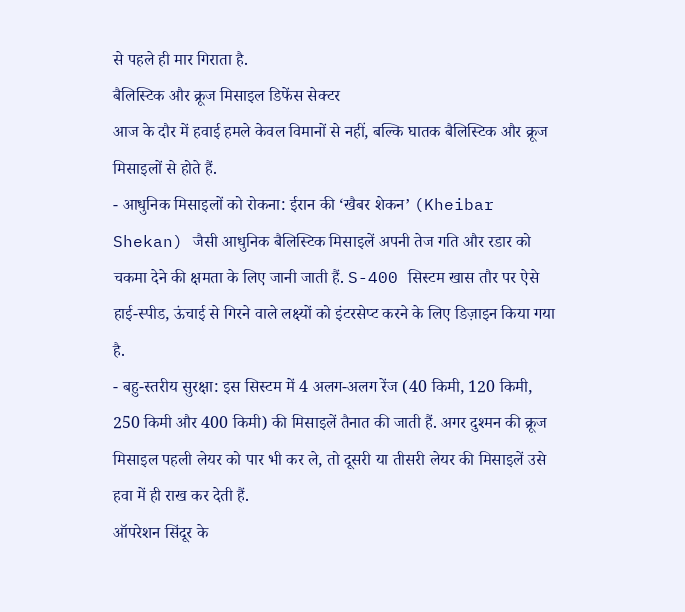से पहले ही मार गिराता है.
बैलिस्टिक और क्रूज मिसाइल डिफेंस सेक्टर
आज के दौर में हवाई हमले केवल विमानों से नहीं, बल्कि घातक बैलिस्टिक और क्रूज मिसाइलों से होते हैं.
- आधुनिक मिसाइलों को रोकना: ईरान की ‘खैबर शेकन’ (Kheibar Shekan) जैसी आधुनिक बैलिस्टिक मिसाइलें अपनी तेज गति और रडार को चकमा देने की क्षमता के लिए जानी जाती हैं. S-400 सिस्टम खास तौर पर ऐसे हाई-स्पीड, ऊंचाई से गिरने वाले लक्ष्यों को इंटरसेप्ट करने के लिए डिज़ाइन किया गया है.
- बहु-स्तरीय सुरक्षा: इस सिस्टम में 4 अलग-अलग रेंज (40 किमी, 120 किमी, 250 किमी और 400 किमी) की मिसाइलें तैनात की जाती हैं. अगर दुश्मन की क्रूज मिसाइल पहली लेयर को पार भी कर ले, तो दूसरी या तीसरी लेयर की मिसाइलें उसे हवा में ही राख कर देती हैं.
ऑपरेशन सिंदूर के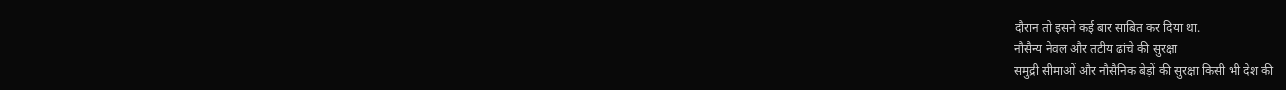दौरान तो इसने कई बार साबित कर दिया था.
नौसैन्य नेवल और तटीय ढांचे की सुरक्षा
समुद्री सीमाओं और नौसैनिक बेड़ों की सुरक्षा किसी भी देश की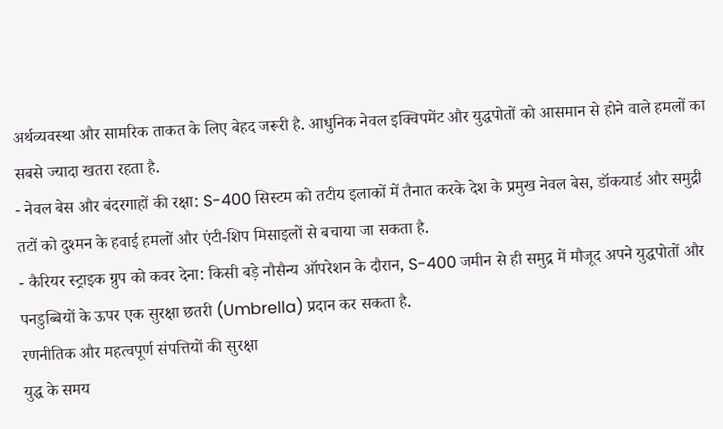अर्थव्यवस्था और सामरिक ताकत के लिए बेहद जरूरी है. आधुनिक नेवल इक्विपमेंट और युद्धपोतों को आसमान से होने वाले हमलों का सबसे ज्यादा खतरा रहता है.
- नेवल बेस और बंदरगाहों की रक्षा: S-400 सिस्टम को तटीय इलाकों में तैनात करके देश के प्रमुख नेवल बेस, डॉकयार्ड और समुद्री तटों को दुश्मन के हवाई हमलों और एंटी-शिप मिसाइलों से बचाया जा सकता है.
- कैरियर स्ट्राइक ग्रुप को कवर देना: किसी बड़े नौसैन्य ऑपरेशन के दौरान, S-400 जमीन से ही समुद्र में मौजूद अपने युद्धपोतों और पनडुब्बियों के ऊपर एक सुरक्षा छतरी (Umbrella) प्रदान कर सकता है.
रणनीतिक और महत्वपूर्ण संपत्तियों की सुरक्षा
युद्ध के समय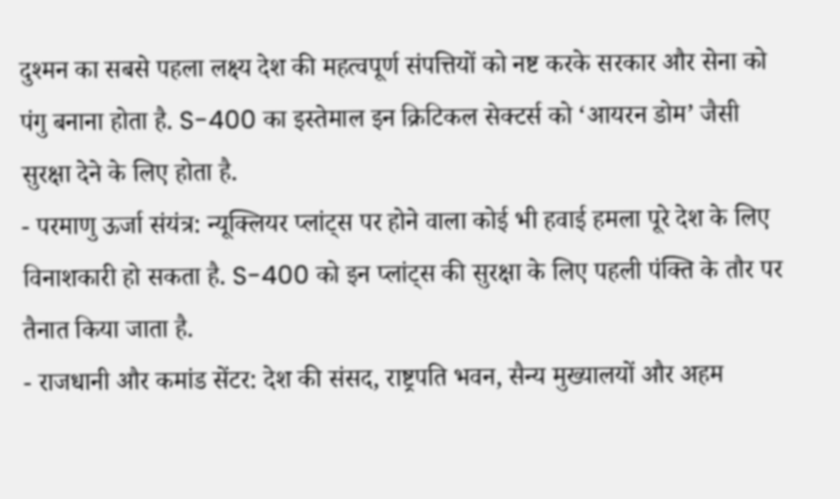दुश्मन का सबसे पहला लक्ष्य देश की महत्वपूर्ण संपत्तियों को नष्ट करके सरकार और सेना को पंगु बनाना होता है. S-400 का इस्तेमाल इन क्रिटिकल सेक्टर्स को ‘आयरन डोम’ जैसी सुरक्षा देने के लिए होता है.
- परमाणु ऊर्जा संयंत्र: न्यूक्लियर प्लांट्स पर होने वाला कोई भी हवाई हमला पूरे देश के लिए विनाशकारी हो सकता है. S-400 को इन प्लांट्स की सुरक्षा के लिए पहली पंक्ति के तौर पर तैनात किया जाता है.
- राजधानी और कमांड सेंटर: देश की संसद, राष्ट्रपति भवन, सैन्य मुख्यालयों और अहम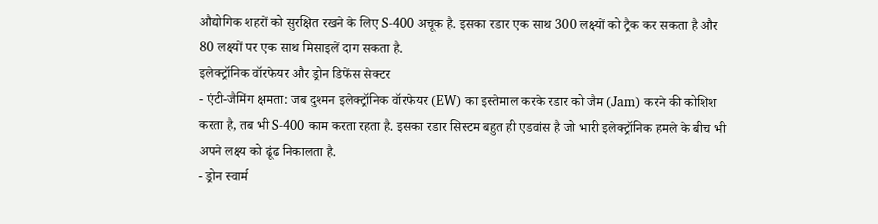औद्योगिक शहरों को सुरक्षित रखने के लिए S-400 अचूक है. इसका रडार एक साथ 300 लक्ष्यों को ट्रैक कर सकता है और 80 लक्ष्यों पर एक साथ मिसाइलें दाग सकता है.
इलेक्ट्रॉनिक वॉरफेयर और ड्रोन डिफेंस सेक्टर
- एंटी-जैमिंग क्षमता: जब दुश्मन इलेक्ट्रॉनिक वॉरफेयर (EW) का इस्तेमाल करके रडार को जैम (Jam) करने की कोशिश करता है, तब भी S-400 काम करता रहता है. इसका रडार सिस्टम बहुत ही एडवांस है जो भारी इलेक्ट्रॉनिक हमले के बीच भी अपने लक्ष्य को ढूंढ निकालता है.
- ड्रोन स्वार्म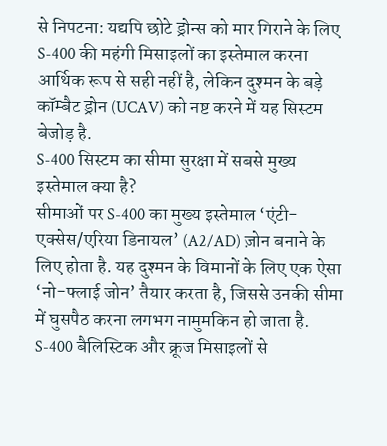से निपटना: यद्यपि छोटे ड्रोन्स को मार गिराने के लिए S-400 की महंगी मिसाइलों का इस्तेमाल करना आर्थिक रूप से सही नहीं है, लेकिन दुश्मन के बड़े कॉम्बैट ड्रोन (UCAV) को नष्ट करने में यह सिस्टम बेजोड़ है.
S-400 सिस्टम का सीमा सुरक्षा में सबसे मुख्य इस्तेमाल क्या है?
सीमाओं पर S-400 का मुख्य इस्तेमाल ‘एंटी-एक्सेस/एरिया डिनायल’ (A2/AD) ज़ोन बनाने के लिए होता है. यह दुश्मन के विमानों के लिए एक ऐसा ‘नो-फ्लाई जोन’ तैयार करता है, जिससे उनकी सीमा में घुसपैठ करना लगभग नामुमकिन हो जाता है.
S-400 बैलिस्टिक और क्रूज मिसाइलों से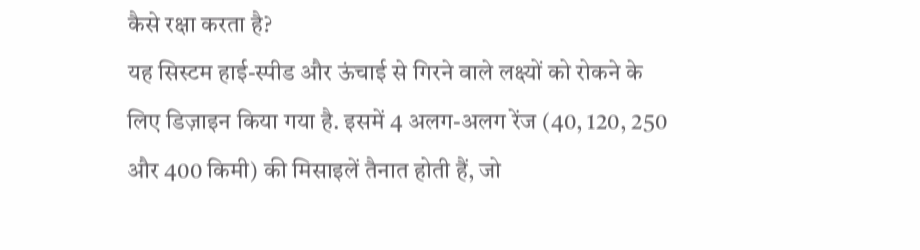कैसे रक्षा करता है?
यह सिस्टम हाई-स्पीड और ऊंचाई से गिरने वाले लक्ष्यों को रोकने के लिए डिज़ाइन किया गया है. इसमें 4 अलग-अलग रेंज (40, 120, 250 और 400 किमी) की मिसाइलें तैनात होती हैं, जो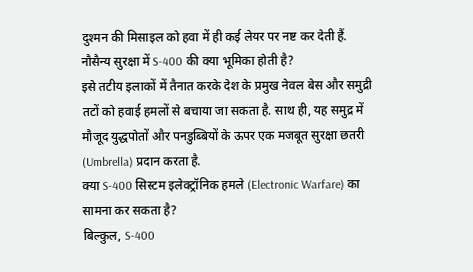दुश्मन की मिसाइल को हवा में ही कई लेयर पर नष्ट कर देती हैं.
नौसैन्य सुरक्षा में S-400 की क्या भूमिका होती है?
इसे तटीय इलाकों में तैनात करके देश के प्रमुख नेवल बेस और समुद्री तटों को हवाई हमलों से बचाया जा सकता है. साथ ही, यह समुद्र में मौजूद युद्धपोतों और पनडुब्बियों के ऊपर एक मजबूत सुरक्षा छतरी (Umbrella) प्रदान करता है.
क्या S-400 सिस्टम इलेक्ट्रॉनिक हमले (Electronic Warfare) का सामना कर सकता है?
बिल्कुल, S-400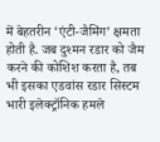में बेहतरीन ‘एंटी-जैमिंग’ क्षमता होती है. जब दुश्मन रडार को जैम करने की कोशिश करता है, तब भी इसका एडवांस रडार सिस्टम भारी इलेक्ट्रॉनिक हमले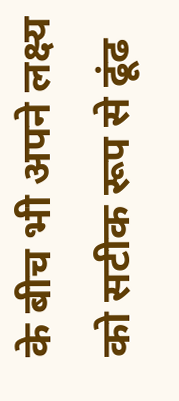के बीच भी अपने लक्ष्य को सटीक रूप से ढूंढ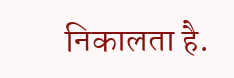निकालता है.